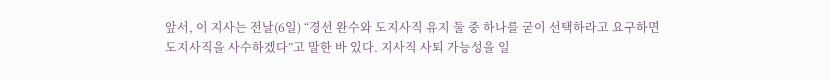앞서, 이 지사는 전날(6일) “경선 완수와 도지사직 유지 둘 중 하나를 굳이 선택하라고 요구하면 도지사직을 사수하겠다”고 말한 바 있다. 지사직 사퇴 가능성을 일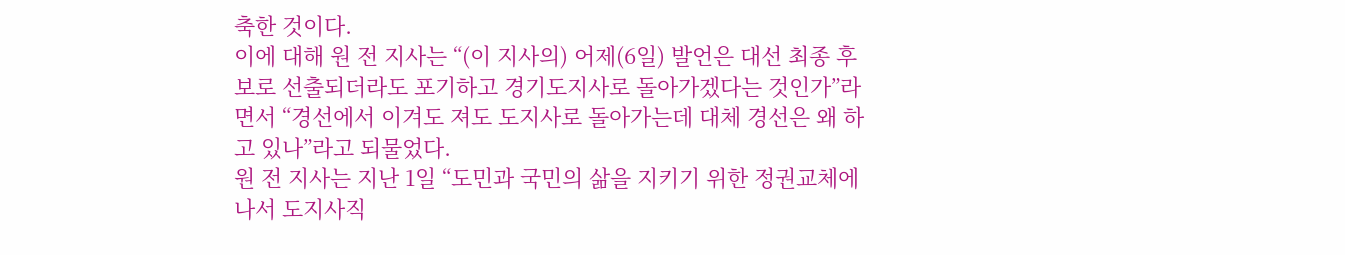축한 것이다.
이에 대해 원 전 지사는 “(이 지사의) 어제(6일) 발언은 대선 최종 후보로 선출되더라도 포기하고 경기도지사로 돌아가겠다는 것인가”라면서 “경선에서 이겨도 져도 도지사로 돌아가는데 대체 경선은 왜 하고 있나”라고 되물었다.
원 전 지사는 지난 1일 “도민과 국민의 삶을 지키기 위한 정권교체에 나서 도지사직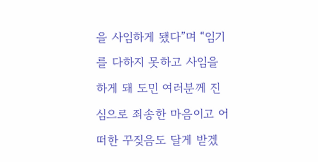을 사임하게 됐다”며 “임기를 다하지 못하고 사임을 하게 돼 도민 여러분께 진심으로 죄송한 마음이고 어떠한 꾸짖음도 달게 받겠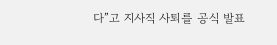다”고 지사직 사퇴를 공식 발표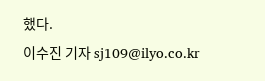했다.
이수진 기자 sj109@ilyo.co.kr